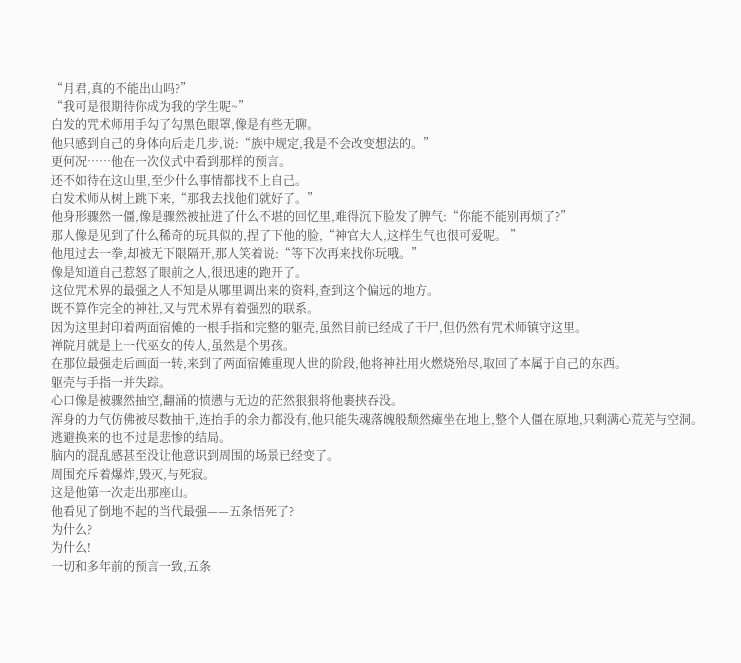“月君,真的不能出山吗?”
“我可是很期待你成为我的学生呢~”
白发的咒术师用手勾了勾黑色眼罩,像是有些无聊。
他只感到自己的身体向后走几步,说:“族中规定,我是不会改变想法的。”
更何况……他在一次仪式中看到那样的预言。
还不如待在这山里,至少什么事情都找不上自己。
白发术师从树上跳下来,“那我去找他们就好了。”
他身形骤然一僵,像是骤然被扯进了什么不堪的回忆里,难得沉下脸发了脾气:“你能不能别再烦了?”
那人像是见到了什么稀奇的玩具似的,捏了下他的脸,“神官大人,这样生气也很可爱呢。 ”
他甩过去一拳,却被无下限隔开,那人笑着说:“等下次再来找你玩哦。”
像是知道自己惹怒了眼前之人,很迅速的跑开了。
这位咒术界的最强之人不知是从哪里调出来的资料,查到这个偏远的地方。
既不算作完全的神社,又与咒术界有着强烈的联系。
因为这里封印着两面宿傩的一根手指和完整的躯壳,虽然目前已经成了干尸,但仍然有咒术师镇守这里。
禅院月就是上一代巫女的传人,虽然是个男孩。
在那位最强走后画面一转,来到了两面宿傩重现人世的阶段,他将神社用火燃烧殆尽,取回了本属于自己的东西。
躯壳与手指一并失踪。
心口像是被骤然抽空,翻涌的愤懑与无边的茫然狠狠将他裹挟吞没。
浑身的力气仿佛被尽数抽干,连抬手的余力都没有,他只能失魂落魄般颓然瘫坐在地上,整个人僵在原地,只剩满心荒芜与空洞。
逃避换来的也不过是悲惨的结局。
脑内的混乱感甚至没让他意识到周围的场景已经变了。
周围充斥着爆炸,毁灭,与死寂。
这是他第一次走出那座山。
他看见了倒地不起的当代最强——五条悟死了?
为什么?
为什么!
一切和多年前的预言一致,五条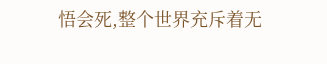悟会死,整个世界充斥着无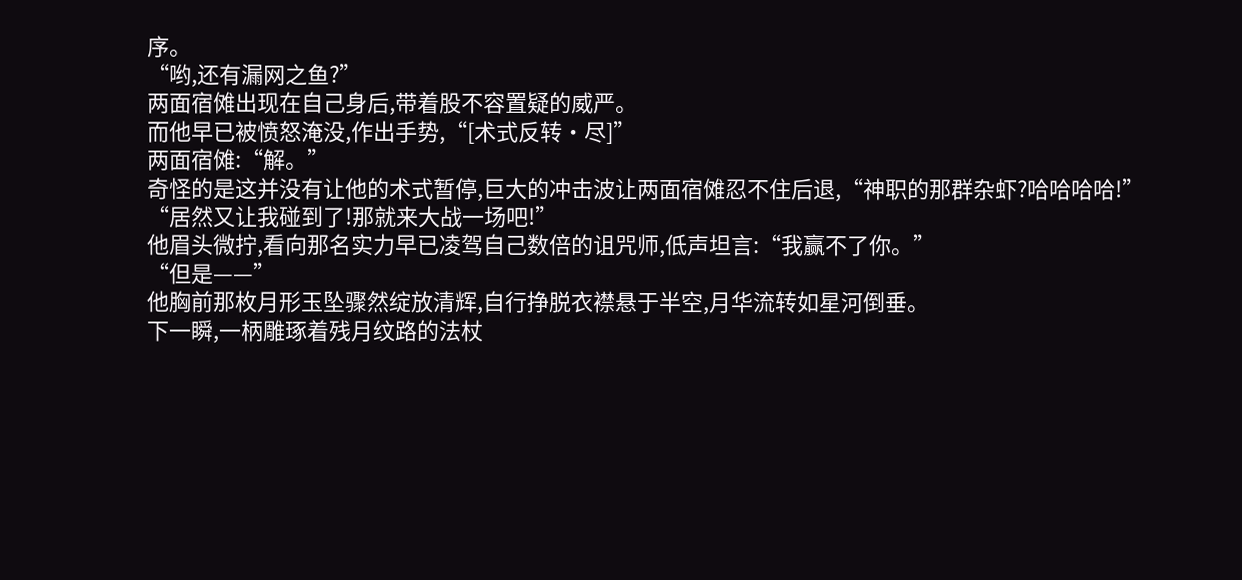序。
“哟,还有漏网之鱼?”
两面宿傩出现在自己身后,带着股不容置疑的威严。
而他早已被愤怒淹没,作出手势,“[术式反转·尽]”
两面宿傩:“解。”
奇怪的是这并没有让他的术式暂停,巨大的冲击波让两面宿傩忍不住后退,“神职的那群杂虾?哈哈哈哈!”
“居然又让我碰到了!那就来大战一场吧!”
他眉头微拧,看向那名实力早已凌驾自己数倍的诅咒师,低声坦言:“我赢不了你。”
“但是——”
他胸前那枚月形玉坠骤然绽放清辉,自行挣脱衣襟悬于半空,月华流转如星河倒垂。
下一瞬,一柄雕琢着残月纹路的法杖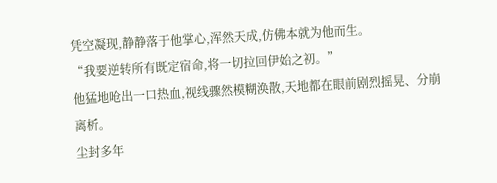凭空凝现,静静落于他掌心,浑然天成,仿佛本就为他而生。
“我要逆转所有既定宿命,将一切拉回伊始之初。”
他猛地呛出一口热血,视线骤然模糊涣散,天地都在眼前剧烈摇晃、分崩离析。
尘封多年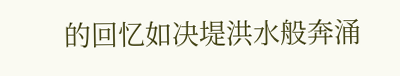的回忆如决堤洪水般奔涌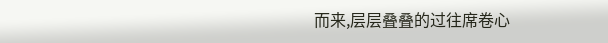而来,层层叠叠的过往席卷心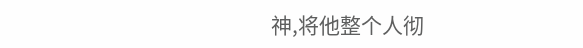神,将他整个人彻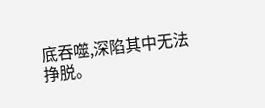底吞噬,深陷其中无法挣脱。